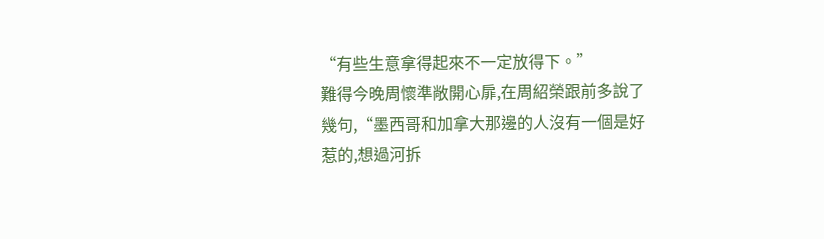“有些生意拿得起來不一定放得下。”
難得今晚周懷準敞開心扉,在周紹榮跟前多說了幾句,“墨西哥和加拿大那邊的人沒有一個是好惹的,想過河拆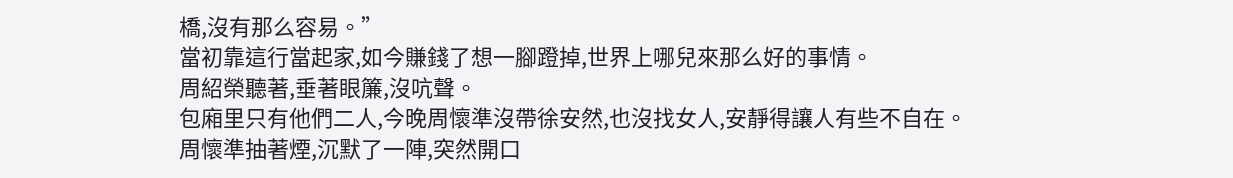橋,沒有那么容易。”
當初靠這行當起家,如今賺錢了想一腳蹬掉,世界上哪兒來那么好的事情。
周紹榮聽著,垂著眼簾,沒吭聲。
包廂里只有他們二人,今晚周懷準沒帶徐安然,也沒找女人,安靜得讓人有些不自在。
周懷準抽著煙,沉默了一陣,突然開口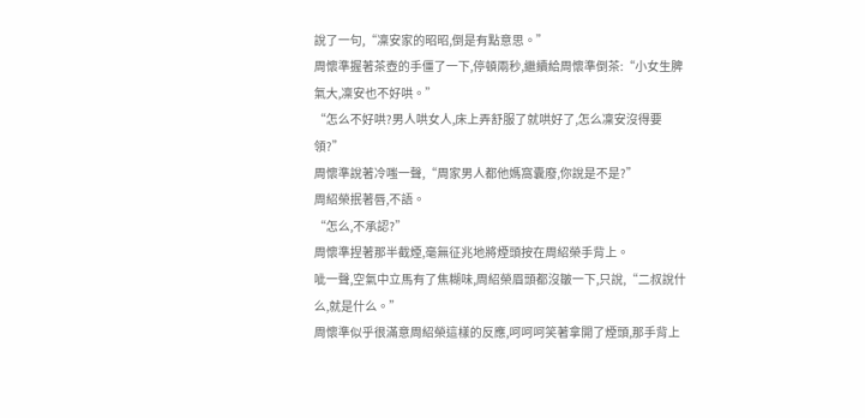說了一句,“凜安家的昭昭,倒是有點意思。”
周懷準握著茶壺的手僵了一下,停頓兩秒,繼續給周懷準倒茶:“小女生脾氣大,凜安也不好哄。”
“怎么不好哄?男人哄女人,床上弄舒服了就哄好了,怎么凜安沒得要領?”
周懷準說著冷嗤一聲,“周家男人都他媽窩囊廢,你說是不是?”
周紹榮抿著唇,不語。
“怎么,不承認?”
周懷準捏著那半截煙,毫無征兆地將煙頭按在周紹榮手背上。
呲一聲,空氣中立馬有了焦糊味,周紹榮眉頭都沒皺一下,只說,“二叔說什么,就是什么。”
周懷準似乎很滿意周紹榮這樣的反應,呵呵呵笑著拿開了煙頭,那手背上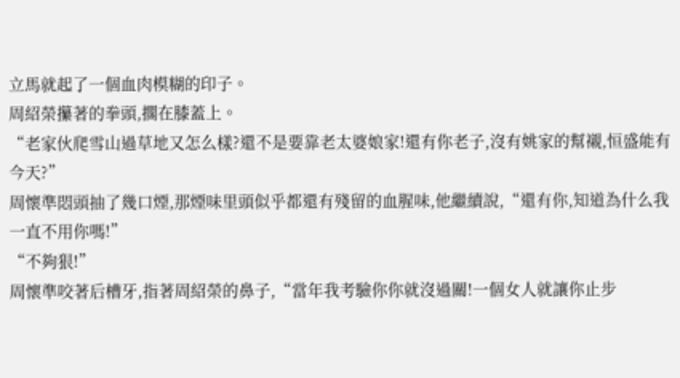立馬就起了一個血肉模糊的印子。
周紹榮攥著的拳頭,擱在膝蓋上。
“老家伙爬雪山過草地又怎么樣?還不是要靠老太婆娘家!還有你老子,沒有姚家的幫襯,恒盛能有今天?”
周懷準悶頭抽了幾口煙,那煙味里頭似乎都還有殘留的血腥味,他繼續說,“還有你,知道為什么我一直不用你嗎!”
“不夠狠!”
周懷準咬著后槽牙,指著周紹榮的鼻子,“當年我考驗你你就沒過關!一個女人就讓你止步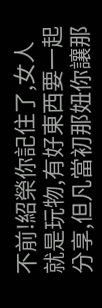不前!紹榮你記住了,女人就是玩物,有好東西要一起分享,但凡當初那妞你讓那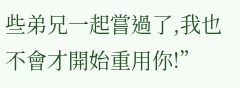些弟兄一起嘗過了,我也不會才開始重用你!”